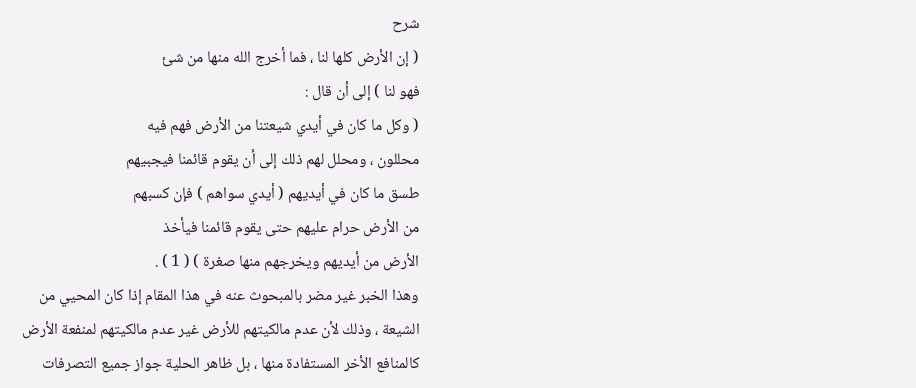شرح
( إن الأرض كلها لنا ، فما أخرج الله منها من شئ
فهو لنا ) إلى أن قال :
( وكل ما كان في أيدي شيعتنا من الأرض فهم فيه
محللون ، ومحلل لهم ذلك إلى أن يقوم قائمنا فيجبيهم
طسق ما كان في أيديهم ( أيدي سواهم ) فإن كسبهم
من الأرض حرام عليهم حتى يقوم قائمنا فيأخذ
الأرض من أيديهم ويخرجهم منها صغرة ) ( 1 ) .
وهذا الخبر غير مضر بالمبحوث عنه في هذا المقام إذا كان المحيي من
الشيعة ، وذلك لأن عدم مالكيتهم للأرض غير عدم مالكيتهم لمنفعة الأرض
كالمنافع الأخر المستفادة منها ، بل ظاهر الحلية جواز جميع التصرفات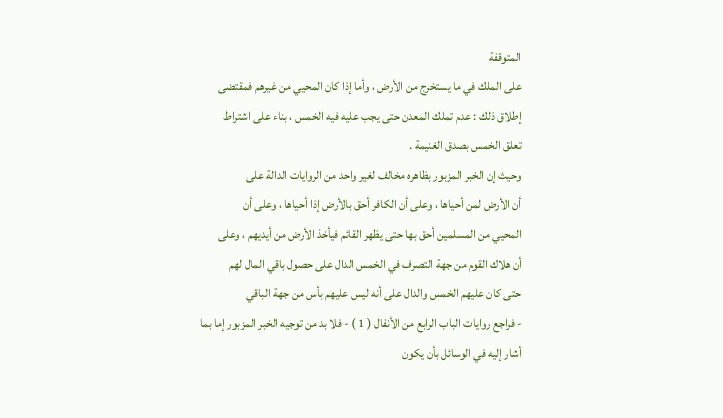المتوقفة
على الملك في ما يستخرج من الأرض ، وأما إذا كان المحيي من غيرهم فمقتضى
إطلاق ذلك : عدم تملك المعدن حتى يجب عليه فيه الخمس ، بناء على اشتراط
تعلق الخمس بصدق الغنيمة .
وحيث إن الخبر المزبور بظاهره مخالف لغير واحد من الروايات الدالة على
أن الأرض لمن أحياها ، وعلى أن الكافر أحق بالأرض إذا أحياها ، وعلى أن
المحيي من المسلمين أحق بها حتى يظهر القائم فيأخذ الأرض من أيديهم ، وعلى
أن هلاك القوم من جهة التصرف في الخمس الدال على حصول باقي المال لهم
حتى كان عليهم الخمس والدال على أنه ليس عليهم بأس من جهة الباقي
- فراجع روايات الباب الرابع من الأنفال ( 1 ) - فلا بد من توجيه الخبر المزبور إما بما
أشار إليه في الوسائل بأن يكون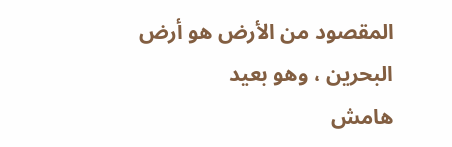المقصود من الأرض هو أرض البحرين ، وهو بعيد
هامش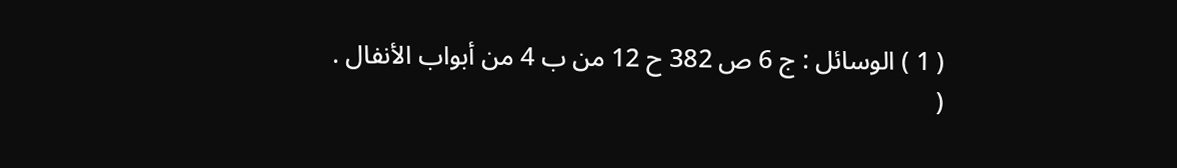( 1 ) الوسائل : ج 6 ص 382 ح 12 من ب 4 من أبواب الأنفال .
(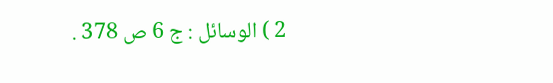2 ) الوسائل : ج 6 ص 378 .